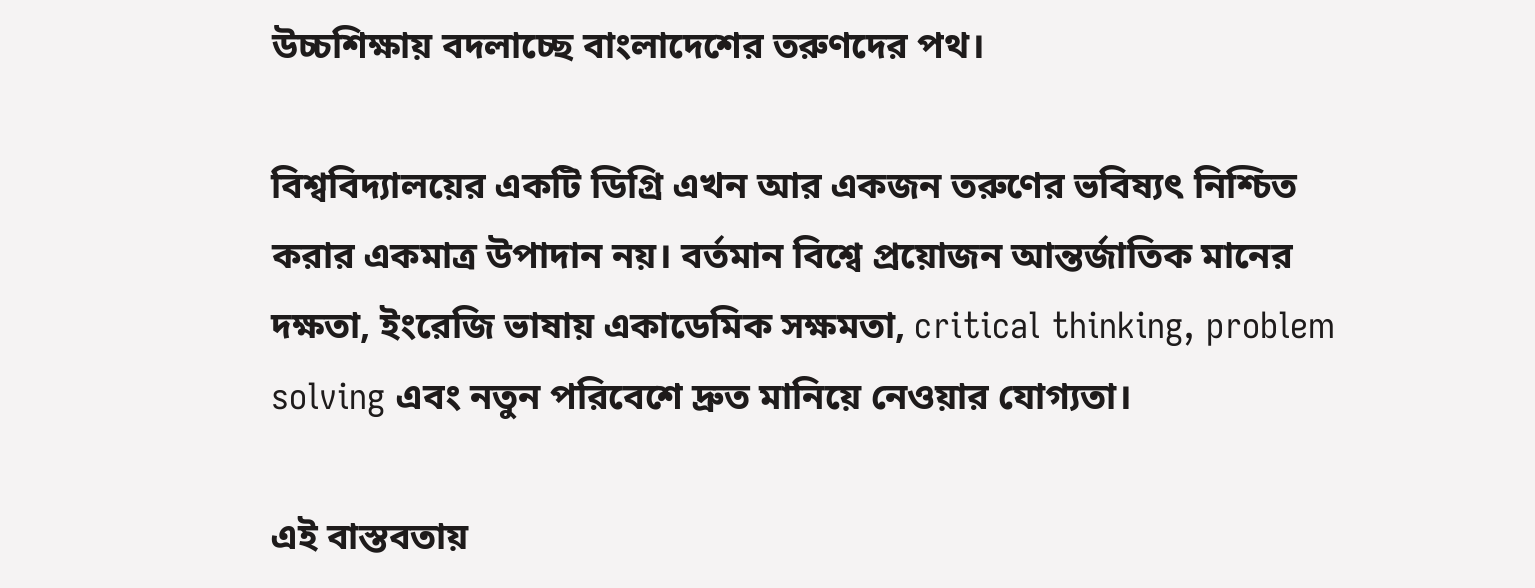উচ্চশিক্ষায় বদলাচ্ছে বাংলাদেশের তরুণদের পথ।

বিশ্ববিদ্যালয়ের একটি ডিগ্রি এখন আর একজন তরুণের ভবিষ্যৎ নিশ্চিত করার একমাত্র উপাদান নয়। বর্তমান বিশ্বে প্রয়োজন আন্তর্জাতিক মানের দক্ষতা, ইংরেজি ভাষায় একাডেমিক সক্ষমতা, critical thinking, problem solving এবং নতুন পরিবেশে দ্রুত মানিয়ে নেওয়ার যোগ্যতা।

এই বাস্তবতায়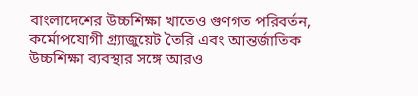বাংলাদেশের উচ্চশিক্ষা খাতেও গুণগত পরিবর্তন, কর্মোপযোগী গ্র্যাজুয়েট তৈরি এবং আন্তর্জাতিক উচ্চশিক্ষা ব্যবস্থার সঙ্গে আরও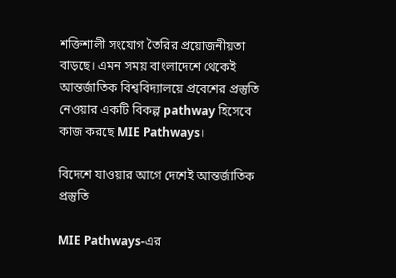শক্তিশালী সংযোগ তৈরির প্রয়োজনীয়তা বাড়ছে। এমন সময় বাংলাদেশে থেকেই আন্তর্জাতিক বিশ্ববিদ্যালয়ে প্রবেশের প্রস্তুতি নেওয়ার একটি বিকল্প pathway হিসেবে কাজ করছে MIE Pathways।

বিদেশে যাওয়ার আগে দেশেই আন্তর্জাতিক প্রস্তুতি

MIE Pathways-এর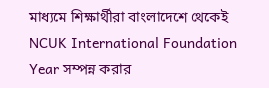মাধ্যমে শিক্ষার্থীরা বাংলাদেশে থেকেই NCUK International Foundation Year সম্পন্ন করার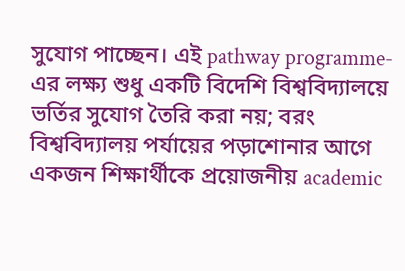সুযোগ পাচ্ছেন। এই pathway programme-এর লক্ষ্য শুধু একটি বিদেশি বিশ্ববিদ্যালয়ে ভর্তির সুযোগ তৈরি করা নয়; বরং বিশ্ববিদ্যালয় পর্যায়ের পড়াশোনার আগে একজন শিক্ষার্থীকে প্রয়োজনীয় academic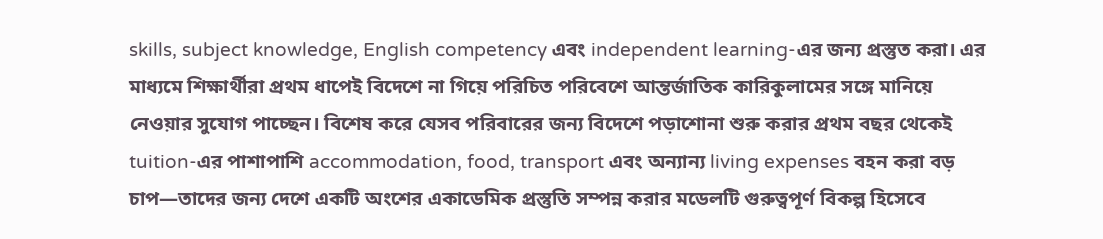skills, subject knowledge, English competency এবং independent learning-এর জন্য প্রস্তুত করা। এর মাধ্যমে শিক্ষার্থীরা প্রথম ধাপেই বিদেশে না গিয়ে পরিচিত পরিবেশে আন্তর্জাতিক কারিকুলামের সঙ্গে মানিয়ে নেওয়ার সুযোগ পাচ্ছেন। বিশেষ করে যেসব পরিবারের জন্য বিদেশে পড়াশোনা শুরু করার প্রথম বছর থেকেই tuition-এর পাশাপাশি accommodation, food, transport এবং অন্যান্য living expenses বহন করা বড় চাপ—তাদের জন্য দেশে একটি অংশের একাডেমিক প্রস্তুতি সম্পন্ন করার মডেলটি গুরুত্বপূর্ণ বিকল্প হিসেবে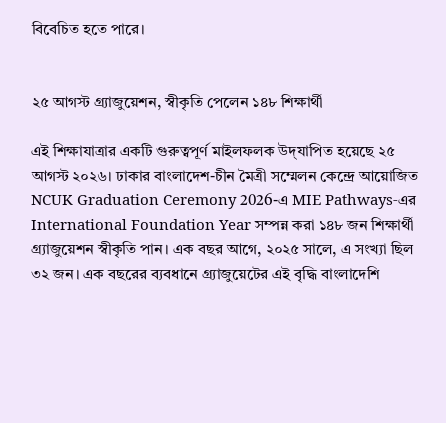বিবেচিত হতে পারে।


২৫ আগস্ট গ্র্যাজুয়েশন, স্বীকৃতি পেলেন ১৪৮ শিক্ষার্থী

এই শিক্ষাযাত্রার একটি গুরুত্বপূর্ণ মাইলফলক উদ্‌যাপিত হয়েছে ২৫ আগস্ট ২০২৬। ঢাকার বাংলাদেশ-চীন মৈত্রী সম্মেলন কেন্দ্রে আয়োজিত NCUK Graduation Ceremony 2026-এ MIE Pathways-এর International Foundation Year সম্পন্ন করা ১৪৮ জন শিক্ষার্থী গ্র্যাজুয়েশন স্বীকৃতি পান। এক বছর আগে, ২০২৫ সালে, এ সংখ্যা ছিল ৩২ জন। এক বছরের ব্যবধানে গ্র্যাজুয়েটের এই বৃদ্ধি বাংলাদেশি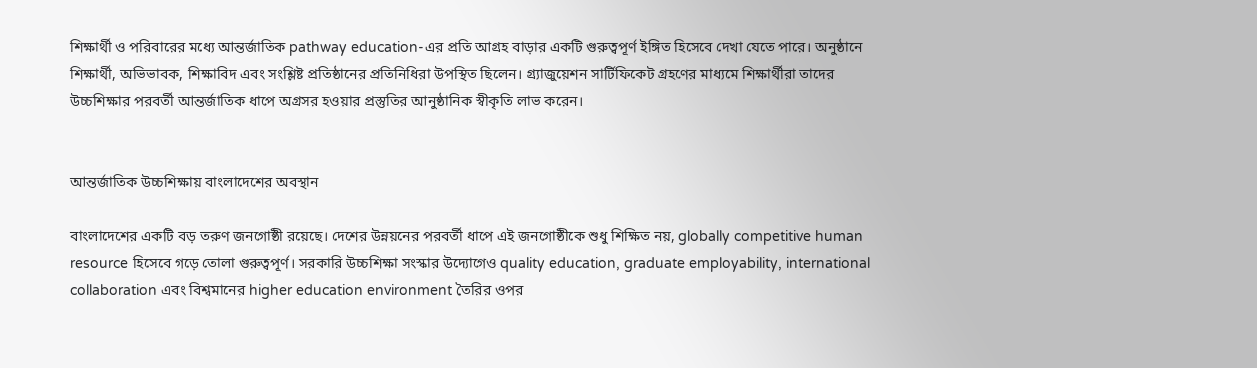শিক্ষার্থী ও পরিবারের মধ্যে আন্তর্জাতিক pathway education-এর প্রতি আগ্রহ বাড়ার একটি গুরুত্বপূর্ণ ইঙ্গিত হিসেবে দেখা যেতে পারে। অনুষ্ঠানে শিক্ষার্থী, অভিভাবক, শিক্ষাবিদ এবং সংশ্লিষ্ট প্রতিষ্ঠানের প্রতিনিধিরা উপস্থিত ছিলেন। গ্র্যাজুয়েশন সার্টিফিকেট গ্রহণের মাধ্যমে শিক্ষার্থীরা তাদের উচ্চশিক্ষার পরবর্তী আন্তর্জাতিক ধাপে অগ্রসর হওয়ার প্রস্তুতির আনুষ্ঠানিক স্বীকৃতি লাভ করেন।


আন্তর্জাতিক উচ্চশিক্ষায় বাংলাদেশের অবস্থান

বাংলাদেশের একটি বড় তরুণ জনগোষ্ঠী রয়েছে। দেশের উন্নয়নের পরবর্তী ধাপে এই জনগোষ্ঠীকে শুধু শিক্ষিত নয়, globally competitive human resource হিসেবে গড়ে তোলা গুরুত্বপূর্ণ। সরকারি উচ্চশিক্ষা সংস্কার উদ্যোগেও quality education, graduate employability, international collaboration এবং বিশ্বমানের higher education environment তৈরির ওপর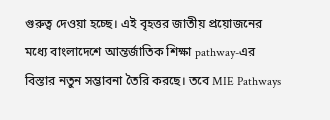গুরুত্ব দেওয়া হচ্ছে। এই বৃহত্তর জাতীয় প্রয়োজনের মধ্যে বাংলাদেশে আন্তর্জাতিক শিক্ষা pathway-এর বিস্তার নতুন সম্ভাবনা তৈরি করছে। তবে MIE Pathways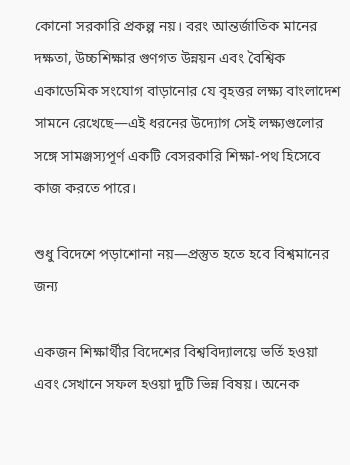কোনো সরকারি প্রকল্প নয়। বরং আন্তর্জাতিক মানের দক্ষতা, উচ্চশিক্ষার গুণগত উন্নয়ন এবং বৈশ্বিক একাডেমিক সংযোগ বাড়ানোর যে বৃহত্তর লক্ষ্য বাংলাদেশ সামনে রেখেছে—এই ধরনের উদ্যোগ সেই লক্ষ্যগুলোর সঙ্গে সামঞ্জস্যপূর্ণ একটি বেসরকারি শিক্ষা-পথ হিসেবে কাজ করতে পারে।

শুধু বিদেশে পড়াশোনা নয়—প্রস্তুত হতে হবে বিশ্বমানের জন্য

একজন শিক্ষার্থীর বিদেশের বিশ্ববিদ্যালয়ে ভর্তি হওয়া এবং সেখানে সফল হওয়া দুটি ভিন্ন বিষয়। অনেক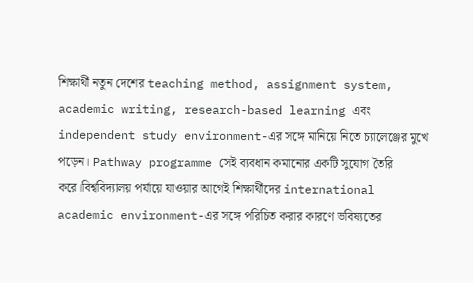শিক্ষার্থী নতুন দেশের teaching method, assignment system, academic writing, research-based learning এবং independent study environment-এর সঙ্গে মানিয়ে নিতে চ্যালেঞ্জের মুখে পড়েন। Pathway programme সেই ব্যবধান কমানোর একটি সুযোগ তৈরি করে।বিশ্ববিদ্যালয় পর্যায়ে যাওয়ার আগেই শিক্ষার্থীদের international academic environment-এর সঙ্গে পরিচিত করার কারণে ভবিষ্যতের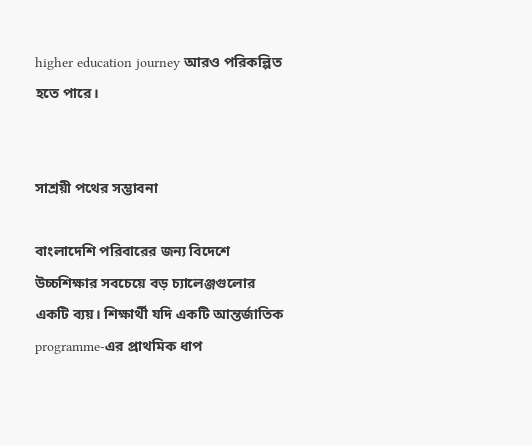higher education journey আরও পরিকল্পিত হতে পারে।


সাশ্রয়ী পথের সম্ভাবনা

বাংলাদেশি পরিবারের জন্য বিদেশে উচ্চশিক্ষার সবচেয়ে বড় চ্যালেঞ্জগুলোর একটি ব্যয়। শিক্ষার্থী যদি একটি আন্তর্জাতিক programme-এর প্রাথমিক ধাপ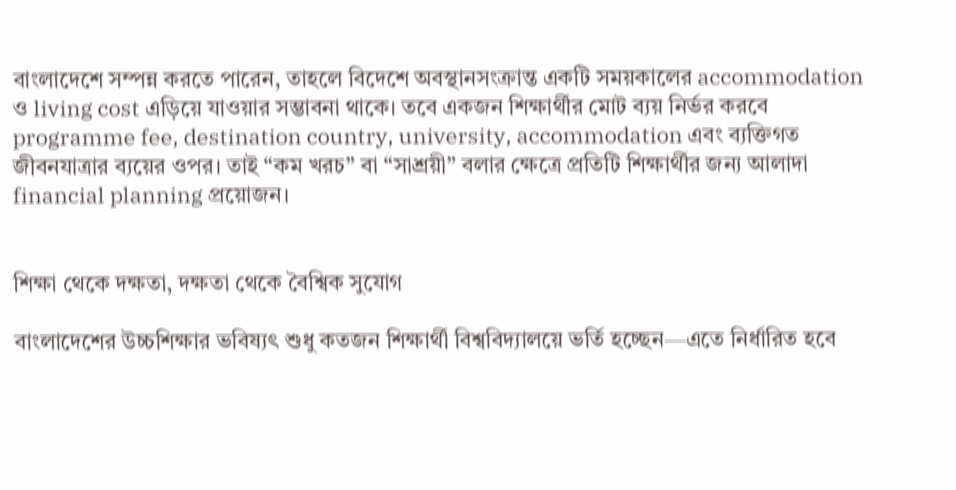বাংলাদেশে সম্পন্ন করতে পারেন, তাহলে বিদেশে অবস্থানসংক্রান্ত একটি সময়কালের accommodation ও living cost এড়িয়ে যাওয়ার সম্ভাবনা থাকে। তবে একজন শিক্ষার্থীর মোট ব্যয় নির্ভর করবে programme fee, destination country, university, accommodation এবং ব্যক্তিগত জীবনযাত্রার ব্যয়ের ওপর। তাই “কম খরচ” বা “সাশ্রয়ী” বলার ক্ষেত্রে প্রতিটি শিক্ষার্থীর জন্য আলাদা financial planning প্রয়োজন।


শিক্ষা থেকে দক্ষতা, দক্ষতা থেকে বৈশ্বিক সুযোগ

বাংলাদেশের উচ্চশিক্ষার ভবিষ্যৎ শুধু কতজন শিক্ষার্থী বিশ্ববিদ্যালয়ে ভর্তি হচ্ছেন—এতে নির্ধারিত হবে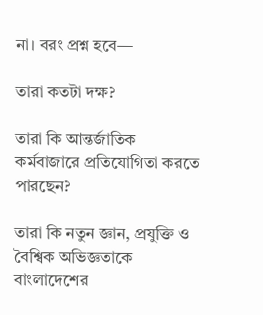না। বরং প্রশ্ন হবে—

তারা কতটা দক্ষ?

তারা কি আন্তর্জাতিক কর্মবাজারে প্রতিযোগিতা করতে পারছেন?

তারা কি নতুন জ্ঞান, প্রযুক্তি ও বৈশ্বিক অভিজ্ঞতাকে বাংলাদেশের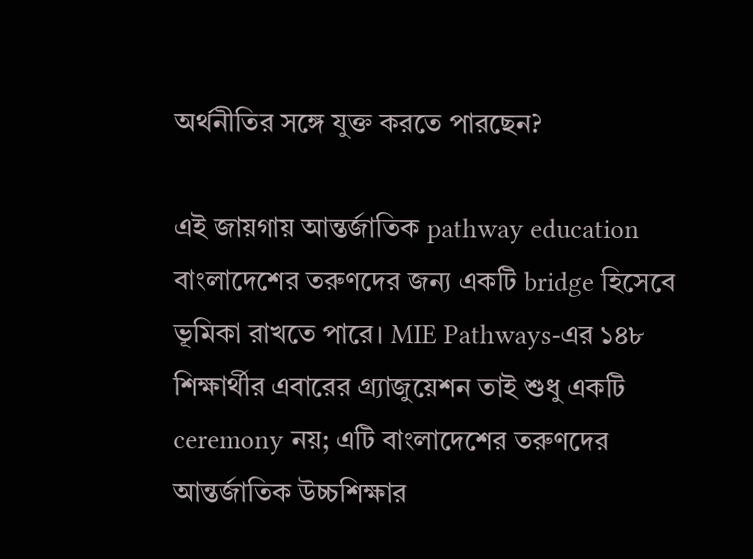অর্থনীতির সঙ্গে যুক্ত করতে পারছেন?

এই জায়গায় আন্তর্জাতিক pathway education বাংলাদেশের তরুণদের জন্য একটি bridge হিসেবে ভূমিকা রাখতে পারে। MIE Pathways-এর ১৪৮ শিক্ষার্থীর এবারের গ্র্যাজুয়েশন তাই শুধু একটি ceremony নয়; এটি বাংলাদেশের তরুণদের আন্তর্জাতিক উচ্চশিক্ষার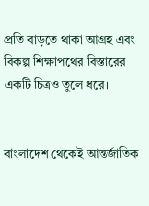প্রতি বাড়তে থাকা আগ্রহ এবং বিকল্প শিক্ষাপথের বিস্তারের একটি চিত্রও তুলে ধরে।


বাংলাদেশ থেকেই আন্তর্জাতিক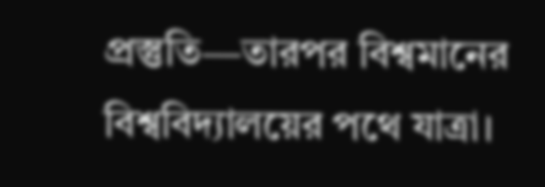প্রস্তুতি—তারপর বিশ্বমানের বিশ্ববিদ্যালয়ের পথে যাত্রা।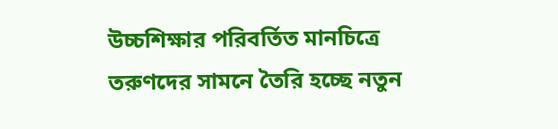উচ্চশিক্ষার পরিবর্তিত মানচিত্রে তরুণদের সামনে তৈরি হচ্ছে নতুন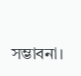সম্ভাবনা।